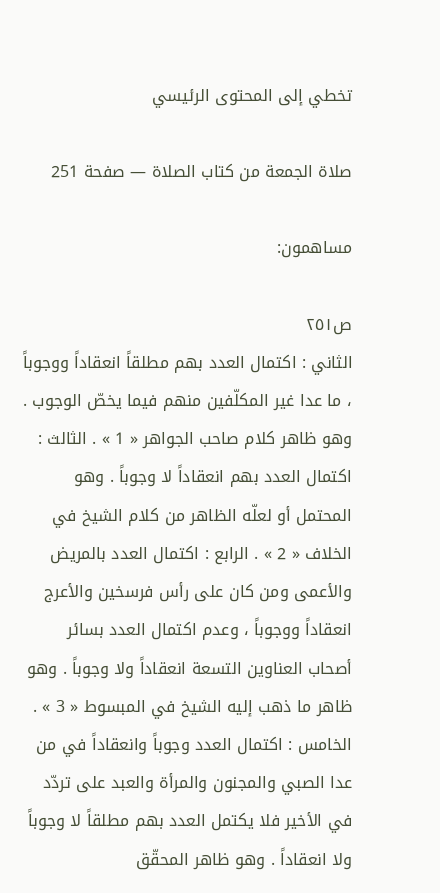تخطي إلى المحتوى الرئيسي

صلاة الجمعة من كتاب الصلاة — صفحة 251

مساهمون:

ص٢٥١
الثاني : اكتمال العدد بهم مطلقاً انعقاداً ووجوباً ، ما عدا غير المكلّفين منهم فيما يخصّ الوجوب . وهو ظاهر كلام صاحب الجواهر « 1 » . الثالث : اكتمال العدد بهم انعقاداً لا وجوباً . وهو المحتمل أو لعلّه الظاهر من كلام الشيخ في الخلاف « 2 » . الرابع : اكتمال العدد بالمريض والأعمى ومن كان على رأس فرسخين والأعرج انعقاداً ووجوباً ، وعدم اكتمال العدد بسائر أصحاب العناوين التسعة انعقاداً ولا وجوباً . وهو ظاهر ما ذهب إليه الشيخ في المبسوط « 3 » . الخامس : اكتمال العدد وجوباً وانعقاداً في من عدا الصبي والمجنون والمرأة والعبد على تردّد في الأخير فلا يكتمل العدد بهم مطلقاً لا وجوباً ولا انعقاداً . وهو ظاهر المحقّق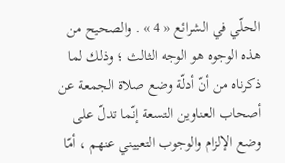الحلّي في الشرائع « 4 » . والصحيح من هذه الوجوه هو الوجه الثالث ؛ وذلك لما ذكرناه من أنّ أدلّة وضع صلاة الجمعة عن أصحاب العناوين التسعة إنّما تدلّ على وضع الإلزام والوجوب التعييني عنهم ، أمّا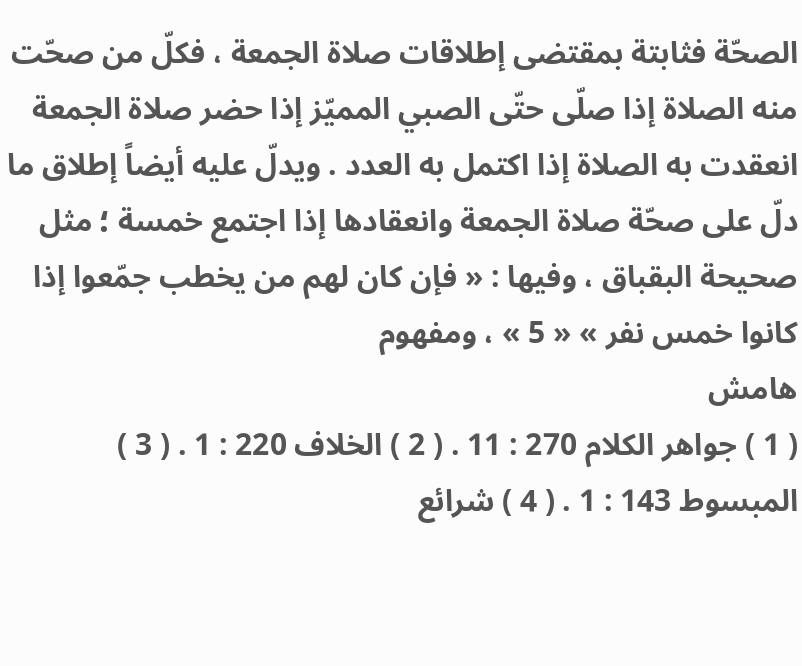الصحّة فثابتة بمقتضى إطلاقات صلاة الجمعة ، فكلّ من صحّت منه الصلاة إذا صلّى حتّى الصبي المميّز إذا حضر صلاة الجمعة انعقدت به الصلاة إذا اكتمل به العدد . ويدلّ عليه أيضاً إطلاق ما دلّ على صحّة صلاة الجمعة وانعقادها إذا اجتمع خمسة ؛ مثل صحيحة البقباق ، وفيها : « فإن كان لهم من يخطب جمّعوا إذا كانوا خمس نفر » « 5 » ، ومفهوم
هامش
( 1 ) جواهر الكلام 270 : 11 . ( 2 ) الخلاف 220 : 1 . ( 3 ) المبسوط 143 : 1 . ( 4 ) شرائع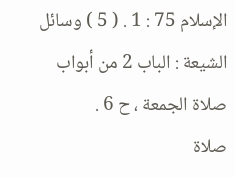الإسلام 75 : 1 . ( 5 ) وسائل الشيعة : الباب 2 من أبواب صلاة الجمعة ، ح 6 .
صلاة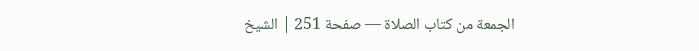الجمعة من كتاب الصلاة — صفحة 251 | الشيخ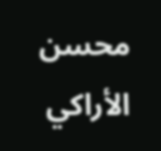محسن الأراكي